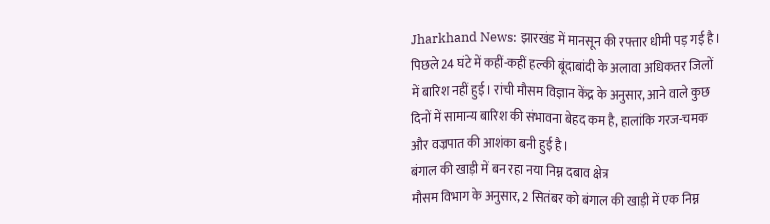Jharkhand News: झारखंड में मानसून की रफ्तार धीमी पड़ गई है। पिछले 24 घंटे में कहीं-कहीं हल्की बूंदाबांदी के अलावा अधिकतर जिलों में बारिश नहीं हुई। रांची मौसम विज्ञान केंद्र के अनुसार, आने वाले कुछ दिनों में सामान्य बारिश की संभावना बेहद कम है, हालांकि गरज-चमक और वज्रपात की आशंका बनी हुई है।
बंगाल की खाड़ी में बन रहा नया निम्न दबाव क्षेत्र
मौसम विभाग के अनुसार, 2 सितंबर को बंगाल की खाड़ी में एक निम्न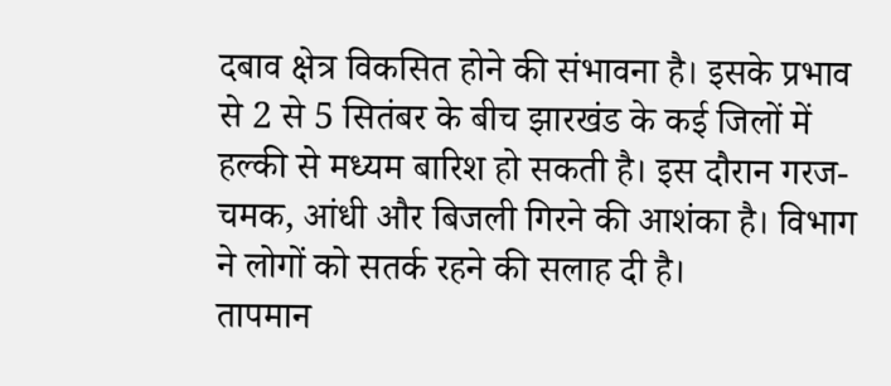दबाव क्षेत्र विकसित होने की संभावना है। इसके प्रभाव से 2 से 5 सितंबर के बीच झारखंड के कई जिलों में हल्की से मध्यम बारिश हो सकती है। इस दौरान गरज-चमक, आंधी और बिजली गिरने की आशंका है। विभाग ने लोगों को सतर्क रहने की सलाह दी है।
तापमान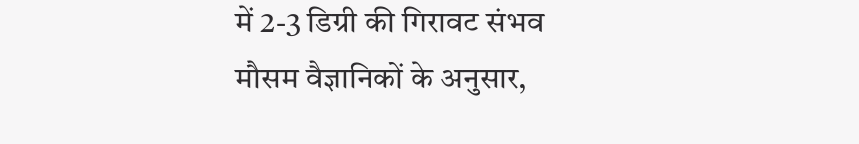में 2-3 डिग्री की गिरावट संभव
मौसम वैज्ञानिकों के अनुसार,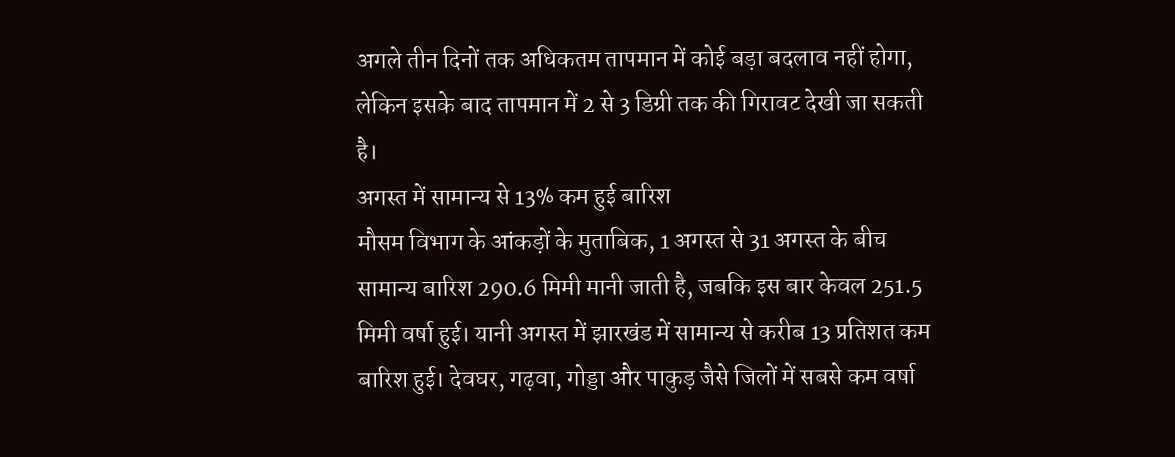अगले तीन दिनों तक अधिकतम तापमान में कोई बड़ा बदलाव नहीं होगा, लेकिन इसके बाद तापमान में 2 से 3 डिग्री तक की गिरावट देखी जा सकती है।
अगस्त में सामान्य से 13% कम हुई बारिश
मौसम विभाग के आंकड़ों के मुताबिक, 1 अगस्त से 31 अगस्त के बीच सामान्य बारिश 290.6 मिमी मानी जाती है, जबकि इस बार केवल 251.5 मिमी वर्षा हुई। यानी अगस्त में झारखंड में सामान्य से करीब 13 प्रतिशत कम बारिश हुई। देवघर, गढ़वा, गोड्डा और पाकुड़ जैसे जिलों में सबसे कम वर्षा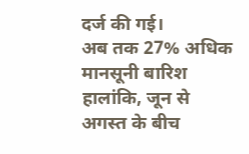दर्ज की गई।
अब तक 27% अधिक मानसूनी बारिश
हालांकि, जून से अगस्त के बीच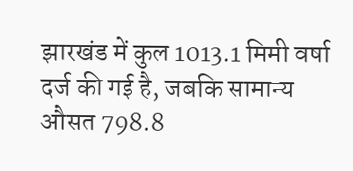झारखंड में कुल 1013.1 मिमी वर्षा दर्ज की गई है, जबकि सामान्य औसत 798.8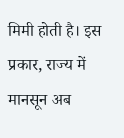मिमी होती है। इस प्रकार, राज्य में मानसून अब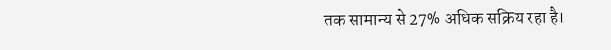तक सामान्य से 27% अधिक सक्रिय रहा है।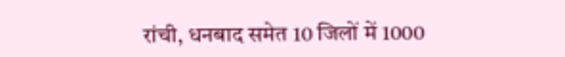रांची, धनबाद समेत 10 जिलों में 1000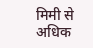मिमी से अधिक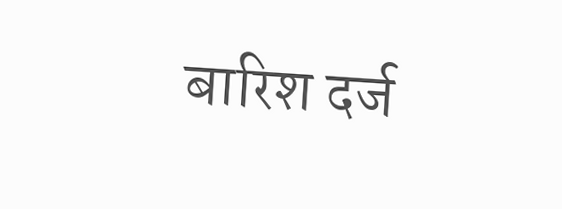बारिश दर्ज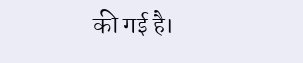की गई है।